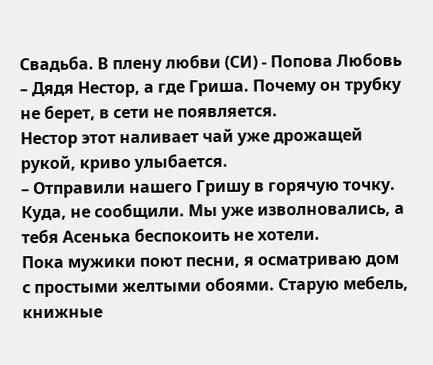Свадьба. В плену любви (СИ) - Попова Любовь
– Дядя Нестор, а где Гриша. Почему он трубку не берет, в сети не появляется.
Нестор этот наливает чай уже дрожащей рукой, криво улыбается.
– Отправили нашего Гришу в горячую точку. Куда, не сообщили. Мы уже изволновались, а тебя Асенька беспокоить не хотели.
Пока мужики поют песни, я осматриваю дом с простыми желтыми обоями. Старую мебель, книжные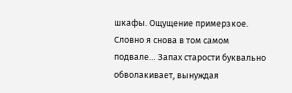шкафы. Ощущение примерзкое. Словно я снова в том самом подвале… Запах старости буквально обволакивает, вынуждая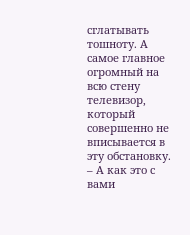сглатывать тошноту. А самое главное огромный на всю стену телевизор, который совершенно не вписывается в эту обстановку.
– А как это с вами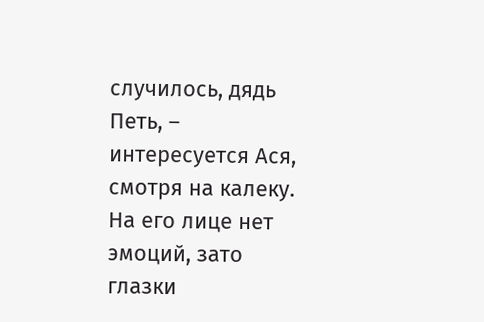случилось, дядь Петь, – интересуется Ася, смотря на калеку. На его лице нет эмоций, зато глазки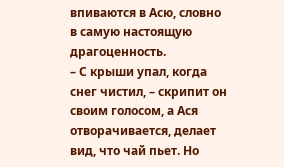впиваются в Асю, словно в самую настоящую драгоценность.
– С крыши упал, когда снег чистил, – скрипит он своим голосом, а Ася отворачивается, делает вид, что чай пьет. Но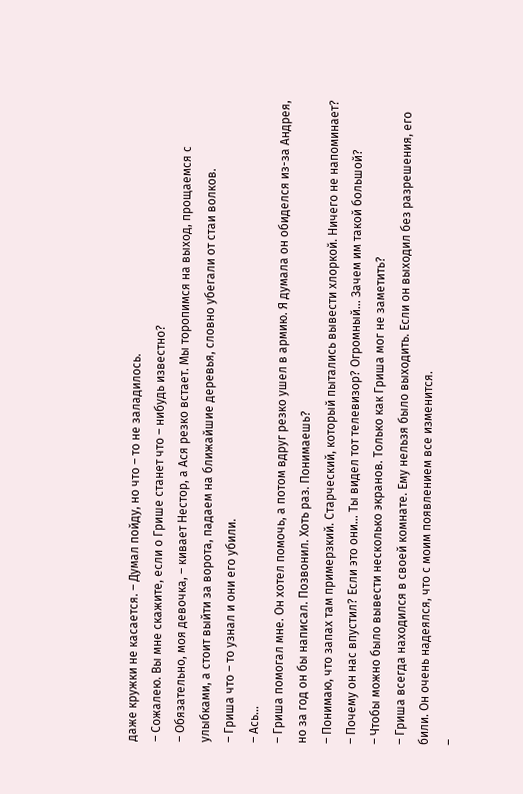даже кружки не касается. – Думал пойду, но что – то не заладилось.
– Сожалею. Вы мне скажите, если о Грише станет что – нибудь известно?
– Обязательно, моя девочка, – кивает Нестор, а Ася резко встает. Мы торопимся на выход, прощаемся с улыбками, а стоит выйти за ворота, падаем на ближайшие деревья, словно убегали от стаи волков.
– Гриша что – то узнал и они его убили.
– Ась…
– Гриша помогал мне. Он хотел помочь, а потом вдруг резко ушел в армию. Я думала он обиделся из-за Андрея, но за год он бы написал. Позвонил. Хоть раз. Понимаешь?
– Понимаю, что запах там примерзкий. Старческий, который пытались вывести хлоркой. Ничего не напоминает?
– Почему он нас впустил? Если это они… Ты видел тот телевизор? Огромный… Зачем им такой большой?
– Чтобы можно было вывести несколько экранов. Только как Гриша мог не заметить?
– Гриша всегда находился в своей комнате. Ему нельзя было выходить. Если он выходил без разрешения, его били. Он очень надеялся, что с моим появлением все изменится.
–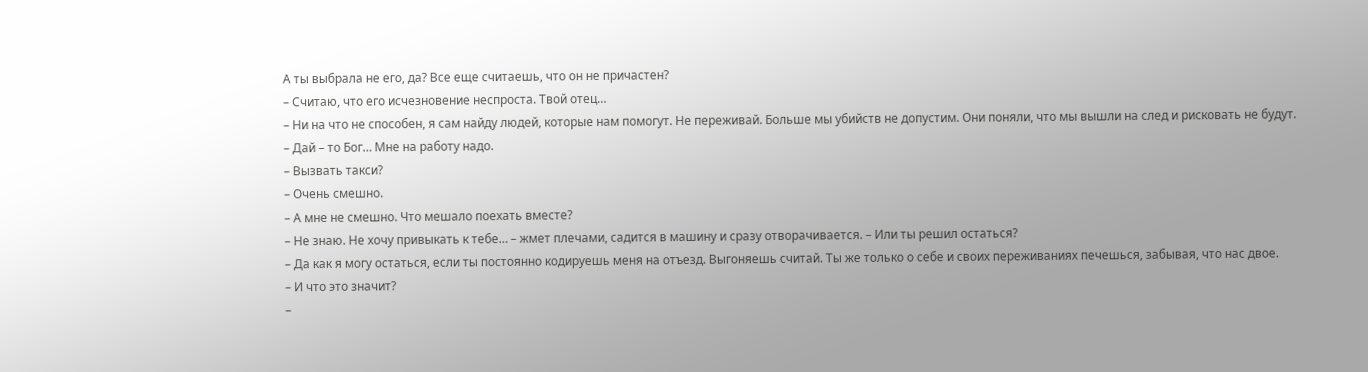А ты выбрала не его, да? Все еще считаешь, что он не причастен?
– Считаю, что его исчезновение неспроста. Твой отец…
– Ни на что не способен, я сам найду людей, которые нам помогут. Не переживай. Больше мы убийств не допустим. Они поняли, что мы вышли на след и рисковать не будут.
– Дай – то Бог… Мне на работу надо.
– Вызвать такси?
– Очень смешно.
– А мне не смешно. Что мешало поехать вместе?
– Не знаю. Не хочу привыкать к тебе… – жмет плечами, садится в машину и сразу отворачивается. – Или ты решил остаться?
– Да как я могу остаться, если ты постоянно кодируешь меня на отъезд. Выгоняешь считай. Ты же только о себе и своих переживаниях печешься, забывая, что нас двое.
– И что это значит?
–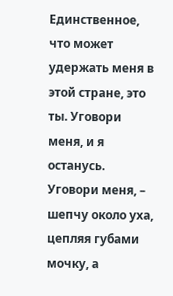Единственное, что может удержать меня в этой стране, это ты. Уговори меня, и я останусь. Уговори меня, – шепчу около уха, цепляя губами мочку, а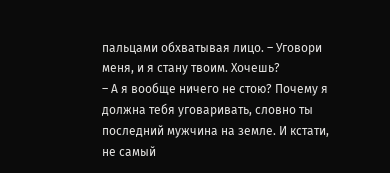пальцами обхватывая лицо. – Уговори меня, и я стану твоим. Хочешь?
– А я вообще ничего не стою? Почему я должна тебя уговаривать, словно ты последний мужчина на земле. И кстати, не самый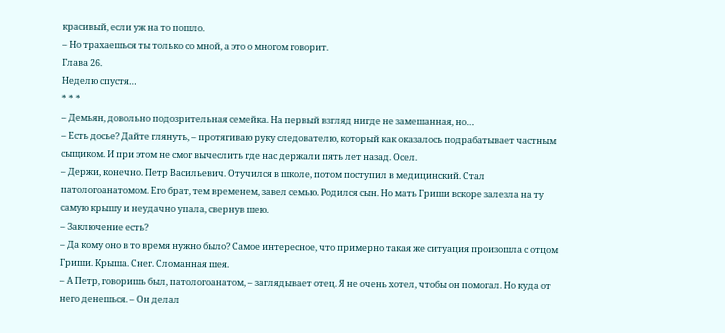красивый, если уж на то пошло.
– Но трахаешься ты только со мной, а это о многом говорит.
Глава 26.
Неделю спустя…
* * *
– Демьян, довольно подозрительная семейка. На первый взгляд нигде не замешанная, но…
– Есть досье? Дайте глянуть, – протягиваю руку следователю, который как оказалось подрабатывает частным сыщиком. И при этом не смог вычеслить где нас держали пять лет назад. Осел.
– Держи, конечно. Петр Васильевич. Отучился в школе, потом поступил в медицинский. Стал патологоанатомом. Его брат, тем временем, завел семью. Родился сын. Но мать Гриши вскоре залезла на ту самую крышу и неудачно упала, свернув шею.
– Заключение есть?
– Да кому оно в то время нужно было? Самое интересное, что примерно такая же ситуация произошла с отцом Гриши. Крыша. Снег. Сломанная шея.
– А Петр, говоришь был, патологоанатом, – заглядывает отец. Я не очень хотел, чтобы он помогал. Но куда от него денешься. – Он делал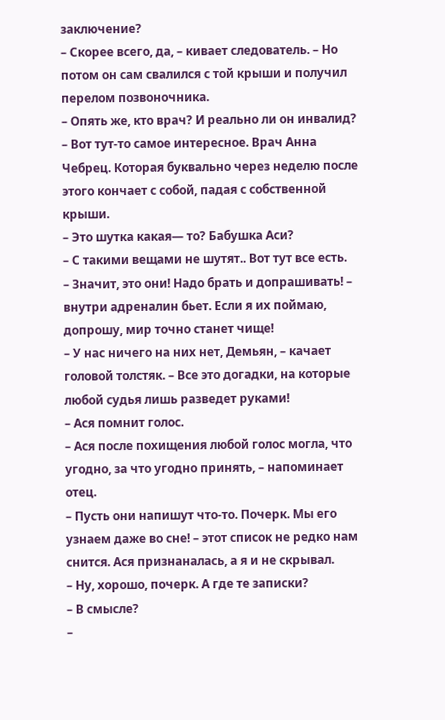заключение?
– Скорее всего, да, – кивает следователь. – Но потом он сам свалился с той крыши и получил перелом позвоночника.
– Опять же, кто врач? И реально ли он инвалид?
– Вот тут-то самое интересное. Врач Анна Чебрец. Которая буквально через неделю после этого кончает с собой, падая с собственной крыши.
– Это шутка какая— то? Бабушка Аси?
– С такими вещами не шутят.. Вот тут все есть.
– Значит, это они! Надо брать и допрашивать! – внутри адреналин бьет. Если я их поймаю, допрошу, мир точно станет чище!
– У нас ничего на них нет, Демьян, – качает головой толстяк. – Все это догадки, на которые любой судья лишь разведет руками!
– Ася помнит голос.
– Ася после похищения любой голос могла, что угодно, за что угодно принять, – напоминает отец.
– Пусть они напишут что-то. Почерк. Мы его узнаем даже во сне! – этот список не редко нам снится. Ася признаналась, а я и не скрывал.
– Ну, хорошо, почерк. А где те записки?
– В смысле?
–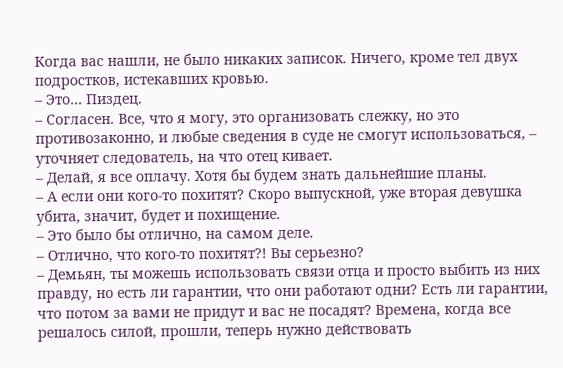Когда вас нашли, не было никаких записок. Ничего, кроме тел двух подростков, истекавших кровью.
– Это… Пиздец.
– Согласен. Все, что я могу, это организовать слежку, но это противозаконно, и любые сведения в суде не смогут использоваться, – уточняет следователь, на что отец кивает.
– Делай, я все оплачу. Хотя бы будем знать дальнейшие планы.
– А если они кого-то похитят? Скоро выпускной, уже вторая девушка убита, значит, будет и похищение.
– Это было бы отлично, на самом деле.
– Отлично, что кого-то похитят?! Вы серьезно?
– Демьян, ты можешь использовать связи отца и просто выбить из них правду, но есть ли гарантии, что они работают одни? Есть ли гарантии, что потом за вами не придут и вас не посадят? Времена, когда все решалось силой, прошли, теперь нужно действовать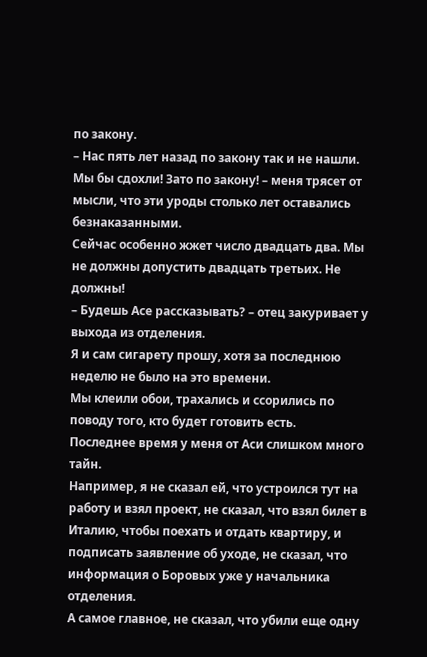по закону.
– Нас пять лет назад по закону так и не нашли. Мы бы сдохли! Зато по закону! – меня трясет от мысли, что эти уроды столько лет оставались безнаказанными.
Сейчас особенно жжет число двадцать два. Мы не должны допустить двадцать третьих. Не должны!
– Будешь Асе рассказывать? – отец закуривает у выхода из отделения.
Я и сам сигарету прошу, хотя за последнюю неделю не было на это времени.
Мы клеили обои, трахались и ссорились по поводу того, кто будет готовить есть.
Последнее время у меня от Аси слишком много тайн.
Например, я не сказал ей, что устроился тут на работу и взял проект, не сказал, что взял билет в Италию, чтобы поехать и отдать квартиру, и подписать заявление об уходе, не сказал, что информация о Боровых уже у начальника отделения.
А самое главное, не сказал, что убили еще одну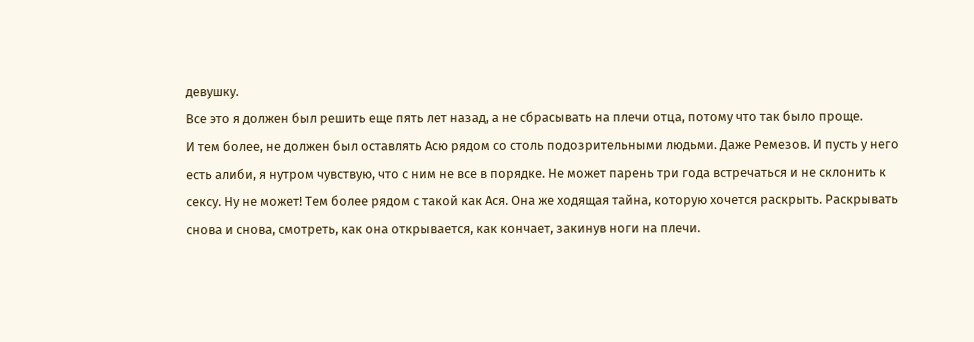девушку.
Все это я должен был решить еще пять лет назад, а не сбрасывать на плечи отца, потому что так было проще.
И тем более, не должен был оставлять Асю рядом со столь подозрительными людьми. Даже Ремезов. И пусть у него есть алиби, я нутром чувствую, что с ним не все в порядке. Не может парень три года встречаться и не склонить к сексу. Ну не может! Тем более рядом с такой как Ася. Она же ходящая тайна, которую хочется раскрыть. Раскрывать снова и снова, смотреть, как она открывается, как кончает, закинув ноги на плечи.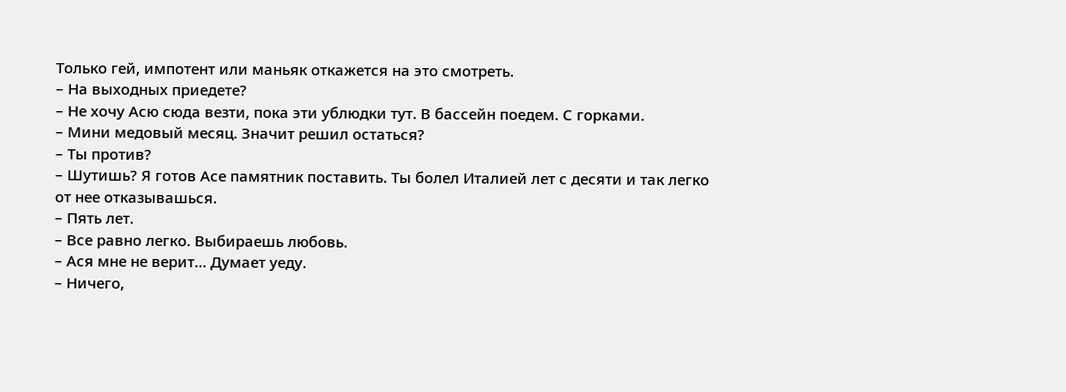Только гей, импотент или маньяк откажется на это смотреть.
– На выходных приедете?
– Не хочу Асю сюда везти, пока эти ублюдки тут. В бассейн поедем. С горками.
– Мини медовый месяц. Значит решил остаться?
– Ты против?
– Шутишь? Я готов Асе памятник поставить. Ты болел Италией лет с десяти и так легко от нее отказывашься.
– Пять лет.
– Все равно легко. Выбираешь любовь.
– Ася мне не верит… Думает уеду.
– Ничего,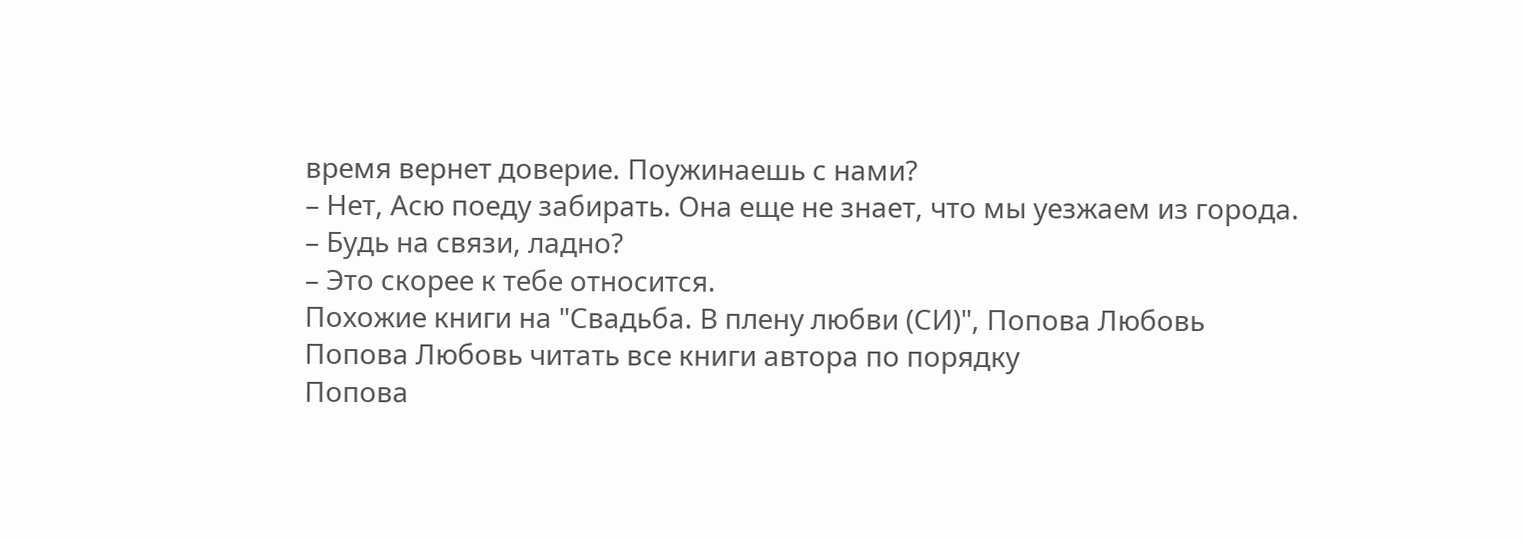время вернет доверие. Поужинаешь с нами?
– Нет, Асю поеду забирать. Она еще не знает, что мы уезжаем из города.
– Будь на связи, ладно?
– Это скорее к тебе относится.
Похожие книги на "Свадьба. В плену любви (СИ)", Попова Любовь
Попова Любовь читать все книги автора по порядку
Попова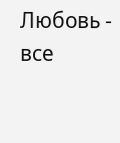Любовь - все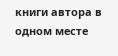книги автора в одном месте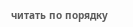читать по порядку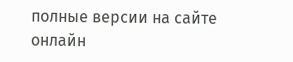полные версии на сайте онлайн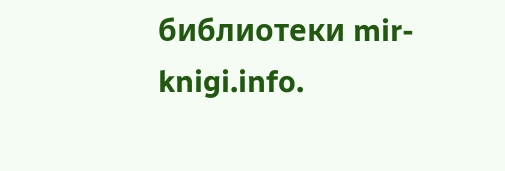библиотеки mir-knigi.info.